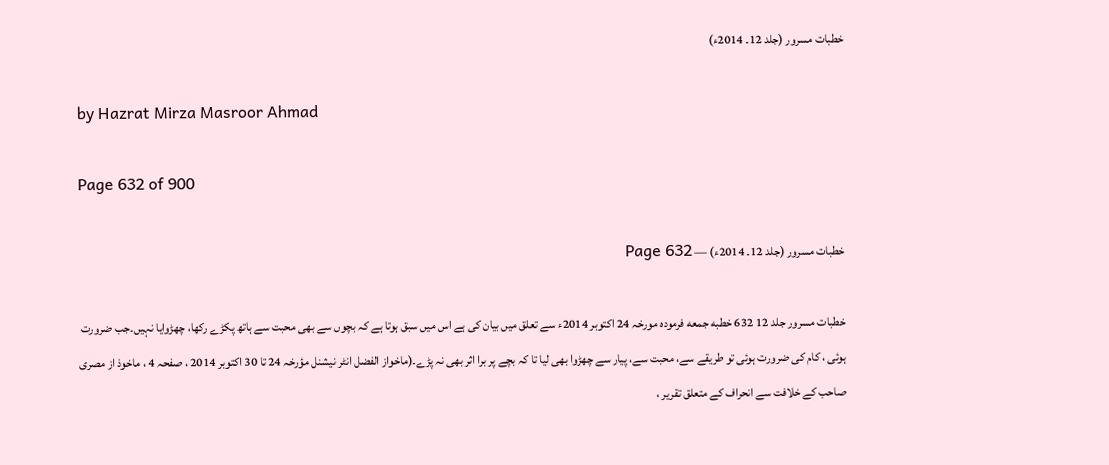خطبات مسرور (جلد 12۔ 2014ء)

by Hazrat Mirza Masroor Ahmad

Page 632 of 900

خطبات مسرور (جلد 12۔ 2014ء) — Page 632

خطبات مسرور جلد 12 632 خطبه جمعه فرمودہ مورخہ 24 اکتوبر 2014ء سے تعلق میں بیان کی ہے اس میں سبق ہوتا ہے کہ بچوں سے بھی محبت سے ہاتھ پکڑے رکھا، چھڑوایا نہیں۔جب ضرورت ہوئی ، کام کی ضرورت ہوئی تو طریقے سے، محبت سے، پیار سے چھڑوا بھی لیا تا کہ بچے پر برا اثر بھی نہ پڑے۔(ماخواز الفضل انٹر نیشنل مؤرخہ 24 تا 30 اکتوبر 2014 ، صفحہ 4 ، ماخوذ از مصری صاحب کے خلافت سے انحراف کے متعلق تقریر ،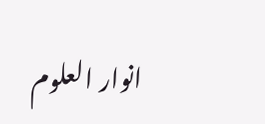انوار العلوم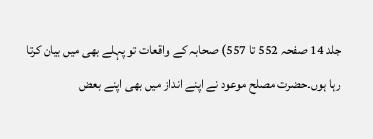جلد 14 صفحہ 552 تا 557) صحابہ کے واقعات تو پہلے بھی میں بیان کرتا رہا ہوں۔حضرت مصلح موعود نے اپنے انداز میں بھی اپنے بعض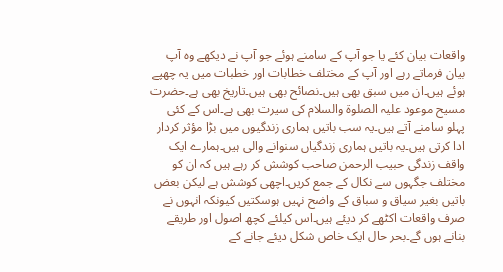واقعات بیان کئے یا جو آپ کے سامنے ہوئے جو آپ نے دیکھے وہ آپ بیان فرماتے رہے اور آپ کے مختلف خطابات اور خطبات میں یہ چھپے ہوئے ہیں۔ان میں سبق بھی ہیں۔نصائح بھی ہیں۔تاریخ بھی ہے۔حضرت مسیح موعود علیہ الصلوۃ والسلام کی سیرت بھی ہے۔اس کے کئی پہلو سامنے آتے ہیں۔یہ سب باتیں ہماری زندگیوں میں بڑا مؤثر کردار ادا کرتی ہیں۔یہ باتیں ہماری زندگیاں سنوانے والی ہیں۔ہمارے ایک واقف زندگی حبیب الرحمن صاحب کوشش کر رہے ہیں کہ ان کو مختلف جگہوں سے نکال کے جمع کریں۔اچھی کوشش ہے لیکن بعض باتیں بغیر سیاق و سباق کے واضح نہیں ہوسکتیں کیونکہ انہوں نے صرف واقعات اکٹھے کر دیئے ہیں۔اس کیلئے کچھ اصول اور طریقے بنانے ہوں گے۔بحر حال ایک خاص شکل دیئے جانے کے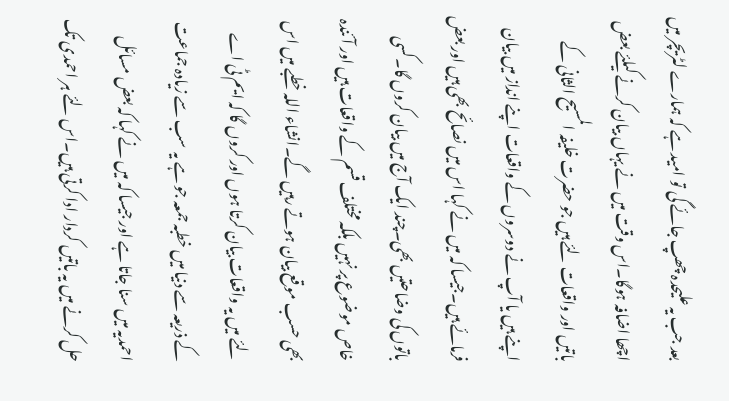بعد جب یہ علیحدہ چھپ جائے گی تو امید ہے کہ ہمارے لٹریچر میں اچھا اضافہ ہوگا۔اس وقت میں نے یہاں بیان کرنے کیلئے بعض باتیں اور واقعات لئے ہیں جو حضرت خلیفہ المسیح الثانی کے اپنے ہیں یا آپ نے دوسروں کے واقعات اپنے انداز میں بیان فرمائے ہیں۔جیسا کہ میں نے کہا اس میں نصائح بھی ہیں اور بعض باتوں کی وضاحتیں بھی۔چند ایک آج میں بیان کروں گا۔کسی خاص موضوع پر نہیں بلکہ مختلف قسم کے واقعات ہیں اور آئندہ بھی حسب موقع بیان ہوتے رہیں گے۔انشاء اللہ خطبے میں اس لئے میں یہ واقعات بیان کرتا ہوں اور کروں گا کہ ایم ٹی اے کے ذریعہ سے دنیا میں خطبہ جمعہ جو ہے یہ سب سے زیادہ جماعت احمدیہ میں سنا جاتا ہے اور جیسا کہ میں نے کہا کہ بعض مسائل حل کرنے میں یہ باتیں کردار ادا کرتی ہیں۔اس لئے ہر احمدی تک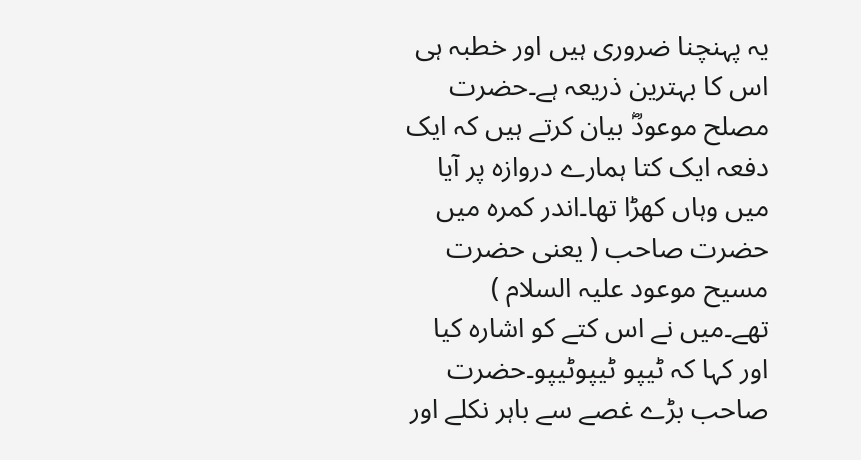یہ پہنچنا ضروری ہیں اور خطبہ ہی اس کا بہترین ذریعہ ہے۔حضرت مصلح موعودؓ بیان کرتے ہیں کہ ایک دفعہ ایک کتا ہمارے دروازہ پر آیا میں وہاں کھڑا تھا۔اندر کمرہ میں حضرت صاحب ( یعنی حضرت مسیح موعود علیہ السلام ) تھے۔میں نے اس کتے کو اشارہ کیا اور کہا کہ ٹیپو ٹیپوٹیپو۔حضرت صاحب بڑے غصے سے باہر نکلے اور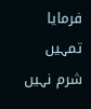فرمایا تمہیں شرم نہیں